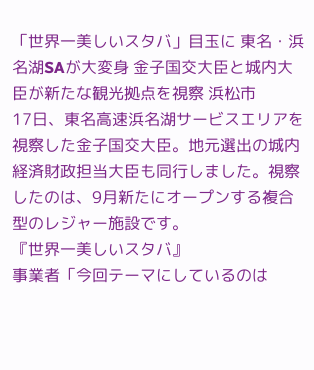「世界一美しいスタバ」目玉に 東名・浜名湖SAが大変身 金子国交大臣と城内大臣が新たな観光拠点を視察 浜松市
17日、東名高速浜名湖サービスエリアを視察した金子国交大臣。地元選出の城内経済財政担当大臣も同行しました。視察したのは、9月新たにオープンする複合型のレジャー施設です。
『世界一美しいスタバ』
事業者「今回テーマにしているのは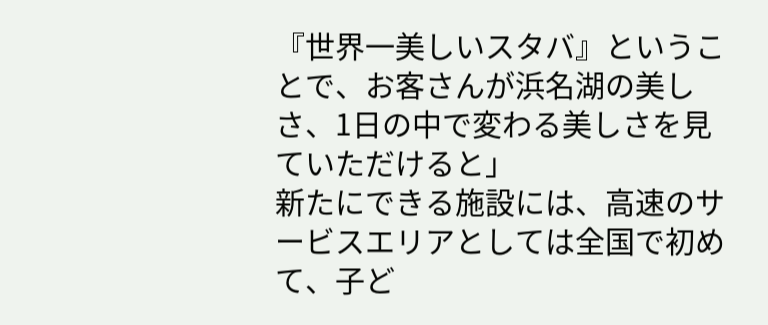『世界一美しいスタバ』ということで、お客さんが浜名湖の美しさ、1日の中で変わる美しさを見ていただけると」
新たにできる施設には、高速のサービスエリアとしては全国で初めて、子ど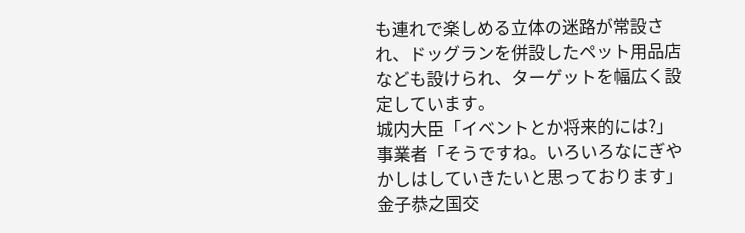も連れで楽しめる立体の迷路が常設され、ドッグランを併設したペット用品店なども設けられ、ターゲットを幅広く設定しています。
城内大臣「イベントとか将来的には?」
事業者「そうですね。いろいろなにぎやかしはしていきたいと思っております」
金子恭之国交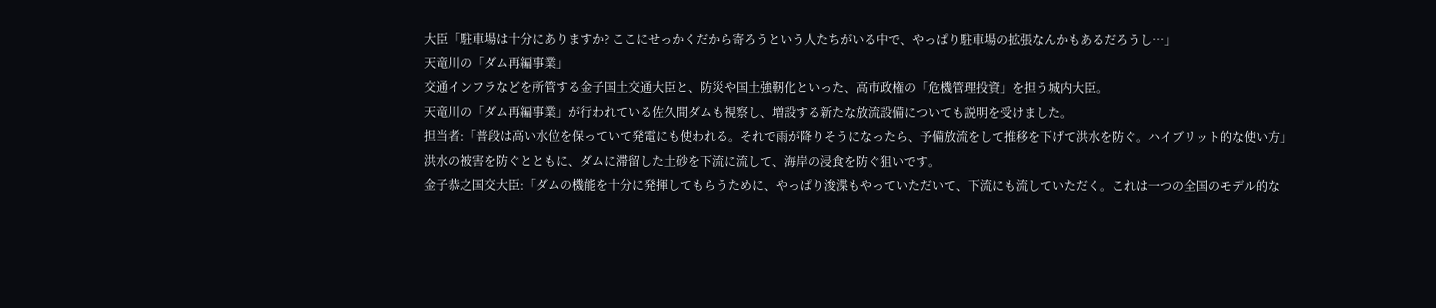大臣「駐車場は十分にありますか? ここにせっかくだから寄ろうという人たちがいる中で、やっぱり駐車場の拡張なんかもあるだろうし…」
天竜川の「ダム再編事業」
交通インフラなどを所管する金子国土交通大臣と、防災や国土強靭化といった、高市政権の「危機管理投資」を担う城内大臣。
天竜川の「ダム再編事業」が行われている佐久間ダムも視察し、増設する新たな放流設備についても説明を受けました。
担当者:「普段は高い水位を保っていて発電にも使われる。それで雨が降りそうになったら、予備放流をして推移を下げて洪水を防ぐ。ハイブリット的な使い方」
洪水の被害を防ぐとともに、ダムに滞留した土砂を下流に流して、海岸の浸食を防ぐ狙いです。
金子恭之国交大臣:「ダムの機能を十分に発揮してもらうために、やっぱり浚渫もやっていただいて、下流にも流していただく。これは一つの全国のモデル的な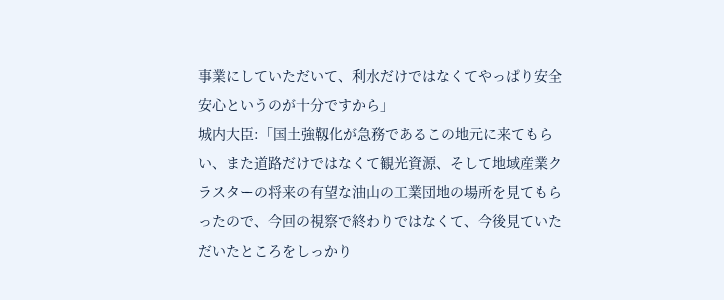事業にしていただいて、利水だけではなくてやっぱり安全安心というのが十分ですから」
城内大臣:「国土強靱化が急務であるこの地元に来てもらい、また道路だけではなくて観光資源、そして地域産業クラスターの将来の有望な油山の工業団地の場所を見てもらったので、今回の視察で終わりではなくて、今後見ていただいたところをしっかり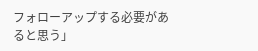フォローアップする必要があると思う」